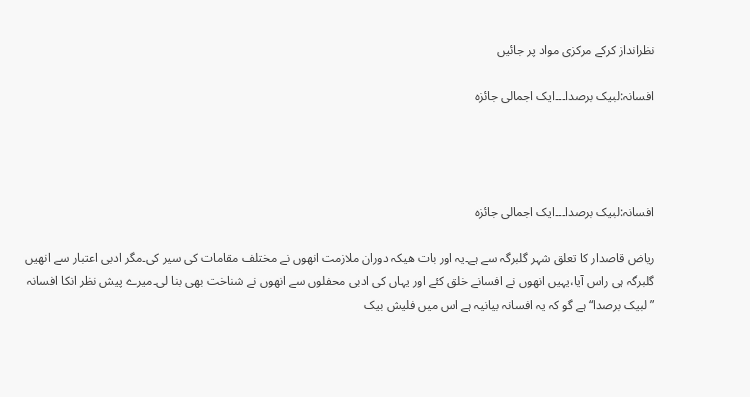نظرانداز کرکے مرکزی مواد پر جائیں

افسانہ:لبیک برصدا۔۔۔ایک اجمالی جائزہ




افسانہ:لبیک برصدا۔۔۔ایک اجمالی جائزہ

ریاض قاصدار کا تعلق شہر گلبرگہ سے ہے۔یہ اور بات ھیکہ دوران ملازمت انھوں نے مختلف مقامات کی سیر کی۔مگر ادبی اعتبار سے انھیں گلبرگہ ہی راس آیا،یہیں انھوں نے افسانے خلق کئے اور یہاں کی ادبی محفلوں سے انھوں نے شناخت بھی بنا لی۔میرے پیش نظر انکا افسانہ ”لبیک برصدا“ ہے گو کہ یہ افسانہ بیانیہ ہے اس میں فلیش بیک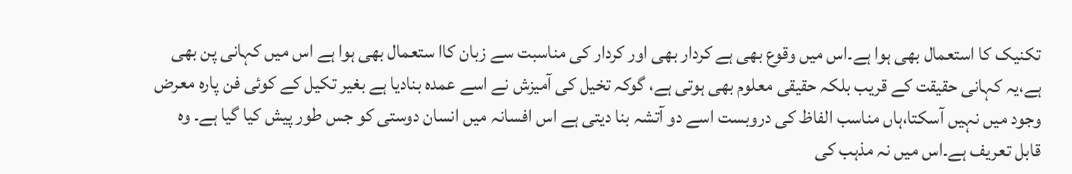تکنیک کا استعمال بھی ہوا ہے۔اس میں وقوع بھی ہے کردار بھی اور کردار کی مناسبت سے زبان کاا ستعمال بھی ہوا ہے اس میں کہانی پن بھی ہے،یہ کہانی حقیقت کے قریب بلکہ حقیقی معلوم بھی ہوتی ہے، گوکہ تخیل کی آمیزش نے اسے عمدہ بنادیا ہے بغیر تکیل کے کوئی فن پارہ معرض وجود میں نہیں آسکتا،ہاں مناسب الفاظ کی دروبست اسے دو آتشہ بنا دیتی ہے اس افسانہ میں انسان دوستی کو جس طور پیش کیا گیا ہے۔ وہ قابل تعریف ہے۔اس میں نہ مذہب کی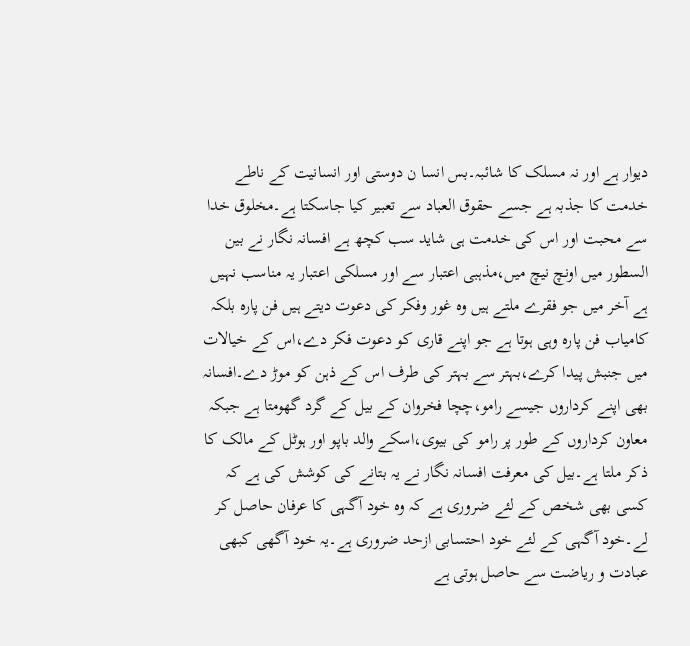دیوار ہے اور نہ مسلک کا شائبہ۔بس انسا ن دوستی اور انسانیت کے ناطے خدمت کا جذبہ ہے جسے حقوق العباد سے تعبیر کیا جاسکتا ہے۔مخلوق خدا سے محبت اور اس کی خدمت ہی شاید سب کچھ ہے افسانہ نگار نے بین السطور میں اونچ نیچ میں،مذہبی اعتبار سے اور مسلکی اعتبار یہ مناسب نہیں ہے آخر میں جو فقرے ملتے ہیں وہ غور وفکر کی دعوت دیتے ہیں فن پارہ بلکہ کامیاب فن پارہ وہی ہوتا ہے جو اپنے قاری کو دعوت فکر دے،اس کے خیالات میں جنبش پیدا کرے،بہتر سے بہتر کی طرف اس کے ذہن کو موڑ دے۔افسانہ بھی اپنے کرداروں جیسے رامو،چچا فخروان کے بیل کے گرد گھومتا ہے جبکہ معاون کرداروں کے طور پر رامو کی بیوی،اسکے والد باپو اور ہوٹل کے مالک کا ذکر ملتا ہے۔بیل کی معرفت افسانہ نگار نے یہ بتانے کی کوشش کی ہے کہ کسی بھی شخص کے لئے ضروری ہے کہ وہ خود آگہی کا عرفان حاصل کر لے۔خود آگہی کے لئے خود احتسابی ازحد ضروری ہے۔یہ خود آگھی کبھی عبادت و ریاضت سے حاصل ہوتی ہے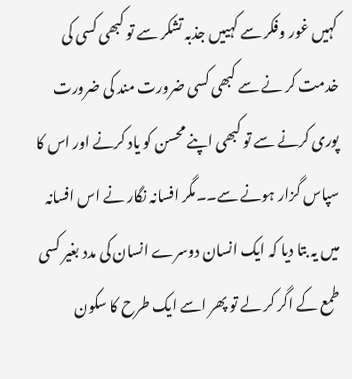کہیں غور وفکر سے کہییں جذبہ تشکر سے تو کبھی کسی کی خدمت کر نے سے کبھی کسی ضرورت مند کی ضرورت پوری کرنے سے تو کبھی اپنے محسن کو یاد کرنے اور اس کا سپاس گزار ہونے سے۔۔مگر افسانہ نگار نے اس افسانہ میں یہ بتا دیا کہ ایک انسان دوسرے انسان کی مدد بغیر کسی طمع کے اگر کر لے تو پھر اسے ایک طرح کا سکون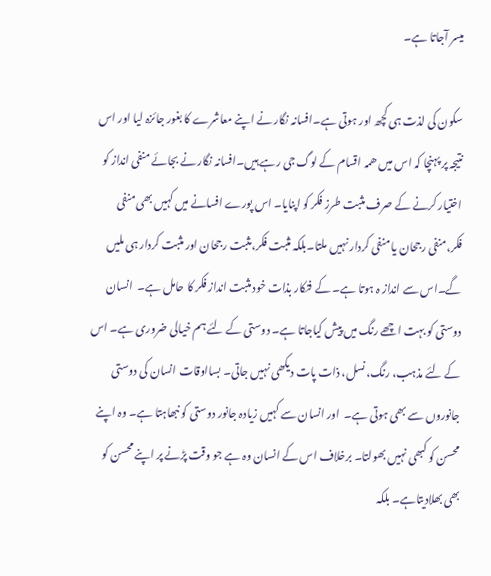میسر آجاتا ہے۔

سکون کی لذت ہی کچھ اور ہوتی ہے۔افسانہ نگار نے اپنے معاشرے کا بغور جائزہ لیا اور اس نتیجہ پر پہنچا کہ اس میں ھمہ اقسام کے لوگ جی رہے ہیں۔افسانہ نگار نے بجائے منفی انداز کو اختیار کرنے کے صرف مثبت طرز فکر کو اپنایا۔ اس پورے افسانے میں کہیں بھی منفی فکر،منفی رجحان یا منفی کردار نہیں ملتا۔بلکہ مثبت فکر،مثبت رجحان اور مثبت کردار ہی ملیں گے۔اس سے انداز ہ ہوتا ہے۔ کے فنکار بذات خود مثبت انداز فکر کا حامل ہے۔  انسان دوستی کو بہت اچھے رنگ میں پیش کیاجاتا ہے۔ دوستی کے لئے ہم خیالی ضروری ہے۔ اس کے لئے مذہب، رنگ، نسل، ذات پات دیکھی نہیں جاتی۔ بسااوقات انسان کی دوستی جانوروں سے بھی ہوتی ہے۔  اور انسان سے کہیں زیادہ جانور دوستی کو نبھاہتا ہے۔ وہ اپنے محسن کو کبھی نہیں بھولتا۔ برخلاف اس کے انسان وہ ہے جو وقت پڑنے پر اپنے محسن کو بھی بھلادیتاہے۔ بلکہ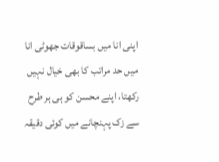اپنی انا میں بساقوقات جھوٹی انا میں حد مراتب کا بھی خیال نہیں رکھتا، اپنے محسن کو ہی ہر طرح سے زک پہنچانے میں کوئی دقیقہ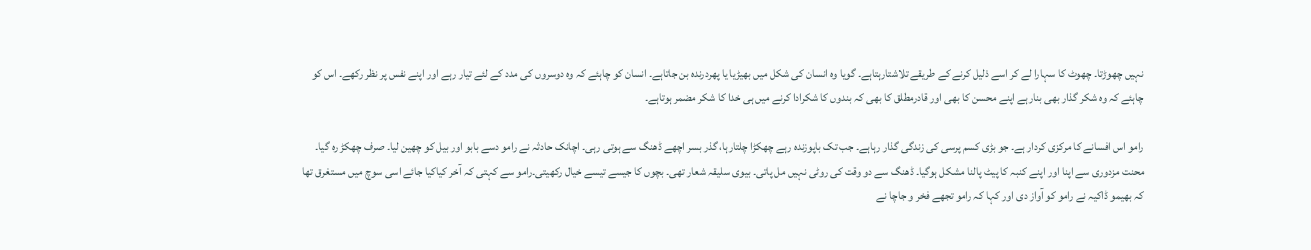نہیں چھوڑتا۔ چھوٹ کا سہارا لے کر اسے ذلیل کرنے کے طریقے تلاشتارہتاہے۔ گویا وہ انسان کی شکل میں بھیڑیا یا پھردرندہ بن جاتاہے۔ انسان کو چاہئے کہ وہ دوسروں کی مدد کے لئے تیار رہے اور اپنے نفس پر نظر رکھے۔ اس کو چاہئے کہ وہ شکر گذار بھی بنارہے اپنے محسن کا بھی اور قادرمطلق کا بھی کہ بندوں کا شکرادا کرنے میں ہی خدا کا شکر مضمر ہوتاہے۔

رامو اس افسانے کا مرکزی کردار ہے۔ جو بڑی کسم پرسی کی زندگی گذار رہاہے۔ جب تک باپوزندہ رہے چھکڑا چلتارہا، گذر بسر اچھے ڈھنگ سے ہوتی رہی۔ اچانک حادثہ نے رامو دسے بابو اور بیل کو چھین لیا۔ صرف چھکڑ رہ گیا۔ محنت مزدوری سے اپنا اور اپنے کنبہ کا پیٹ پالنا مشکل ہوگیا۔ ڈھنگ سے دو وقت کی روٹی نہیں مل پاتی۔ بیوی سلیقہ شعار تھی۔ بچوں کا جیسے تیسے خیال رکھیتی۔رامو سے کہتی کہ آخر کیاکیا جائے اسی سوچ میں مستغرق تھا کہ بھیمو ڈاکیہ نے رامو کو آواز دی اور کہا کہ رامو تجھے فخر و جاچا نے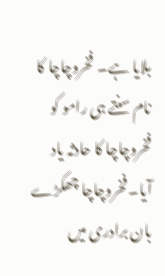بلایا ہے۔  فخروچاچا کا نام سنتے ہی رامو کو فخروچاچا کا حادثہ یاد آیا۔ فخروچاچا چھکڑے بان برادری میں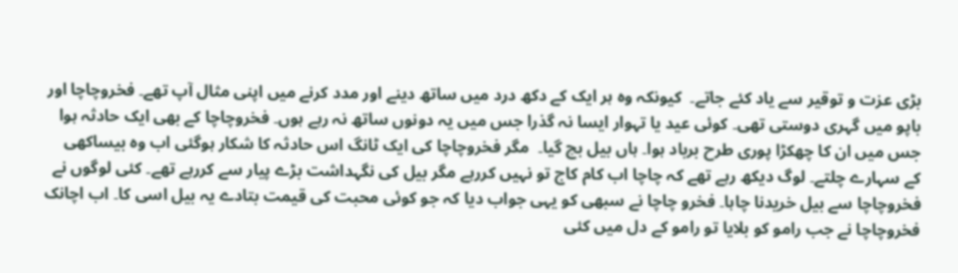بڑی عزت و توقیر سے یاد کئے جاتے۔  کیونکہ وہ ہر ایک کے دکھ درد میں ساتھ دینے اور مدد کرنے میں اپنی مثال آپ تھے۔ فخروچاچا اور باپو میں گہری دوستی تھی۔ کوئی عید یا تہوار ایسا نہ گذرا جس میں یہ دونوں ساتھ نہ رہے ہوں۔ فخروچاچا کے بھی ایک حادثہ ہوا جس میں ان کا چھکڑا پوری طرح برباد ہوا۔ ہاں بیل بچ گیا۔  مگر فخروچاچا کی ایک ٹانگ اس حادثہ کا شکار ہوگئی اب وہ بیساکھی کے سہارے چلتے۔ لوگ دیکھ رہے تھے کہ چاچا اب کام کاج تو نہیں کررہے مگر بیل کی نگہداشت بڑے پیار سے کررہے تھے۔ کئی لوگوں نے فخروچاچا سے بیل خریدنا چاہا۔ فخرو چاچا نے سبھی کو یہی جواب دیا کہ جو کوئی محبت کی قیمت بتادے یہ بیل اسی کا۔ اب اچانک فخروچاچا نے جب رامو کو بلایا تو رامو کے دل میں کئی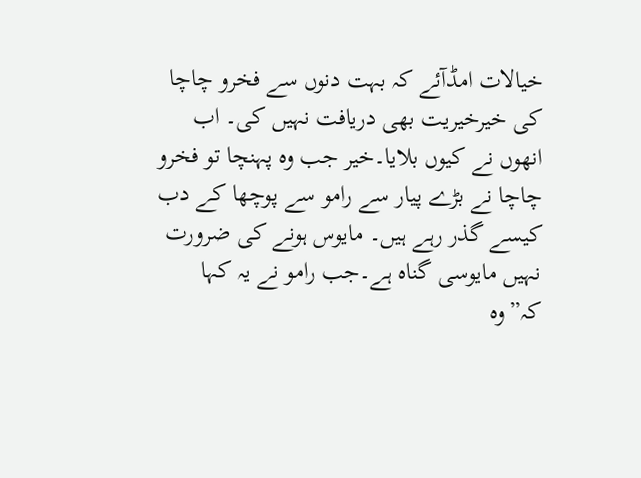خیالات امڈآئے کہ بہت دنوں سے فخرو چاچا کی خیرخیریت بھی دریافت نہیں کی۔ اب انھوں نے کیوں بلایا۔خیر جب وہ پہنچا تو فخرو چاچا نے بڑے پیار سے رامو سے پوچھا کے دب کیسے گذر رہے ہیں۔ مایوس ہونے کی ضرورت نہیں مایوسی گناہ ہے۔جب رامو نے یہ کہا کہ”وہ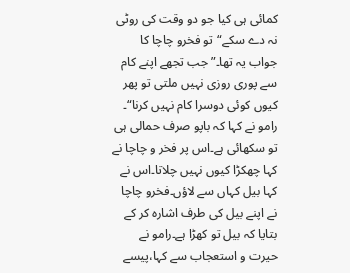کمائی ہی کیا جو دو وقت کی روٹی نہ دے سکے“تو فخرو چاچا کا جواب یہ تھا۔”جب تجھے اپنے کام سے پوری روزی نہیں ملتی تو پھر کیوں کوئی دوسرا کام نہیں کرنا“۔ رامو نے کہا کہ باپو صرف حمالی ہی تو سکھائی ہے۔اس پر فخر و چاچا نے کہا چھکڑا کیوں نہیں چلاتا۔اس نے کہا بیل کہاں سے لاؤں۔فخرو چاچا نے اپنے بیل کی طرف اشارہ کر کے بتایا کہ بیل تو کھڑا ہے۔رامو نے حیرت و استعجاب سے کہا،پیسے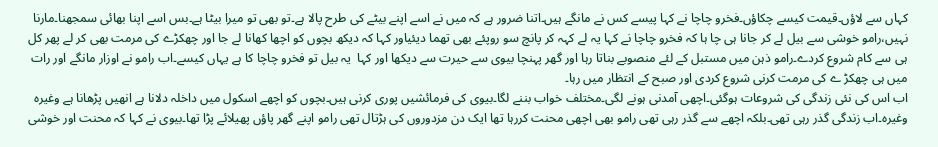کہاں سے لاؤں۔قیمت کیسے چکاؤں۔فخرو چاچا نے کہا پیسے کس نے مانگے ہیں۔اتنا ضرور ہے کہ میں نے اسے اپنے بیٹے کی طرح پالا ہے۔تو بھی تو میرا بیٹا ہے۔بس اسے اپنا بھائی سمجھنا۔مارنا نہیں،رامو خوشی سے بیل لے کر جانا ہی چا ہا کہ فخرو چاچا نے کہا یہ لے کہہ کر پانچ سو روپئے بھی تھما دیئیاور کہا کہ دیکھ بچوں کو اچھا کھانا لے جا اور چھکڑے کی مرمت بھی کر لے پھر کل ہی سے کام شروع کردے۔رامو ذہن میں مستبل کے لئے منصوبے بناتا رہا اور گھر پہنچا بیوی سے حیرت سے دیکھا اور کہا  یہ بیل تو فخرو چاچا کا ہے یہاں کیسے۔اب رامو نے اوزار مانگے اور رات میں ہی چھکڑ ے کی مرمت کرنی شروع کردی اور صبح کے انتظار میں رہا۔
اب اس کی نئی زندگی کی شروعات ہوگئی۔اچھی آمدنی ہونے لگی۔مختلف خواب بننے لگا۔بیوی کی فرمائشیں پوری کرنی ہیں۔بچوں کو اچھے اسکول میں داخلہ دلانا ہے انھیں پڑھانا ہے وغیرہ وغیرہ۔اب زندگی گذر رہی تھی۔بلکہ اچھے سے گذر رہی تھی رامو بھی اچھی محنت کررہا تھا ایک دن مزدوروں کی ہڑتال تھی رامو اپنے گھر پاؤں پھیلائے پڑا تھا۔بیوی نے کہا کہ محنت اور خوشی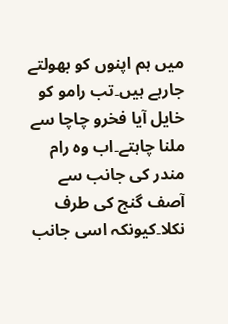میں ہم اپنوں کو بھولتے جارہے ہیں۔تب رامو کو خایل آیا فخرو چاچا سے ملنا چاہتے۔اب وہ رام مندر کی جانب سے آصف گنج کی طرف نکلا۔کیونکہ اسی جانب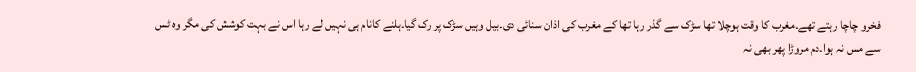فخرو چاچا رہتے تھے۔مغرب کا وقت ہوچلا تھا سڑک سے گذر رہا تھا کے مغرب کی اذان سنائی دی۔بیل وہیں سڑک پر رک گیا۔ہلنے کانام ہی نہیں لے رہا اس نے بہت کوشش کی مگر وہ ٹس سے مس نہ ہوا۔دم مروڑا پھر بھی نہ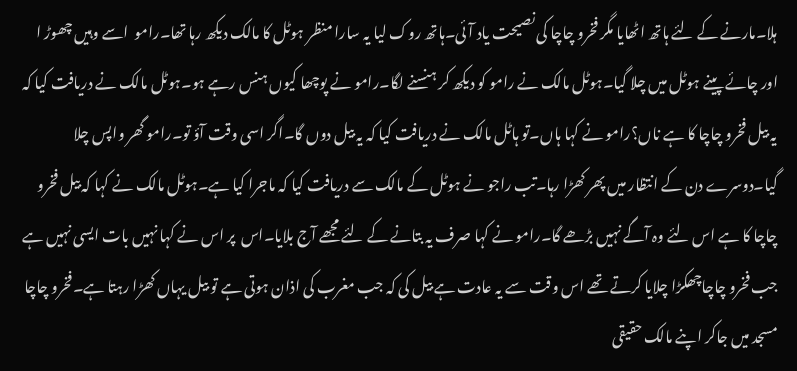ہلا۔مارنے کے لئے ہاتھ اٹھایا مگر فخرو چاچا کی نصیحت یاد آئی۔ہاتھ روک لیا یہ سارا منظر ہوٹل کا مالک دیکھ رہا تھا۔رامو  اسے وہیں چھوڑ ا اور چائے پینے ہوٹل میں چلا گیا۔ہوٹل مالک نے رامو کو دیکھ کر ہنسنے لگا۔رامو نے پوچھا کیوں ہنس رہے ہو۔ہوٹل مالک نے دریافت کیا کہ یہ بیل فخرو چاچا کا ہے ناں؟رامو نے کہا ہاں۔تو ہاٹل مالک نے دریافت کیا کہ یہ بیل دوں گا۔اگر اسی وقت آؤ تو۔رامو گھر واپس چلا گیا۔دوسرے دن کے انتظار میں پھر کھڑا رہا۔تب راجو نے ہوٹل کے مالک سے دریافت کیا کہ ماجرا کیا ہے۔ہوٹل مالک نے کہا کہ بیل فخرو چاچا کا ہے اس لئے وہ آگے نہیں بڑھے گا۔رامو نے کہا صرف یہ بتانے کے لئے مجھے آج بلایا۔اس  پر اس نے کہا نہیں بات ایسی نہیں ہے جب فخرو چاچاچھکڑا چلایا کرتے تھے اس وقت سے یہ عادت ہے بیل کی کہ جب مغرب کی اذان ہوتی ہے تو بیل یہاں کھڑا رہتا ہے۔فخرو چاچا  مسجد میں جاکر اپنے مالک حقیقی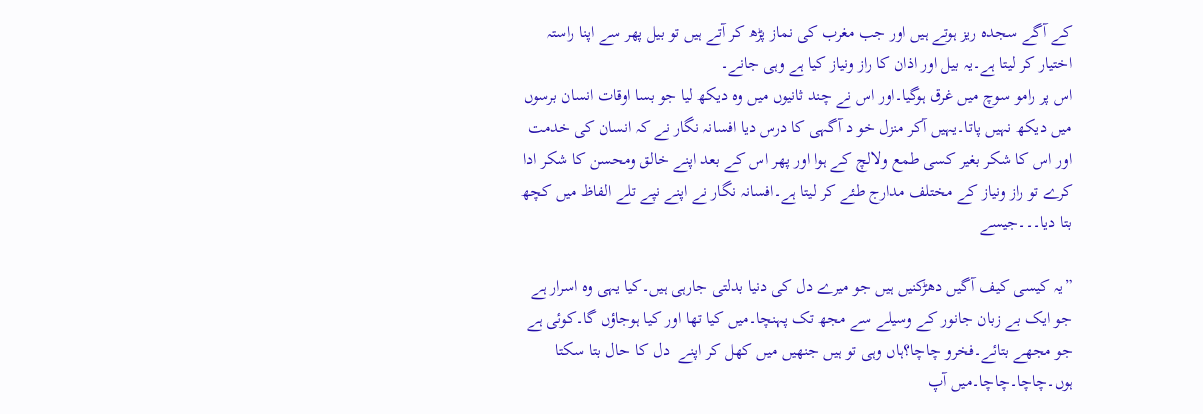کے آگے سجدہ ریز ہوتے ہیں اور جب مغرب کی نماز پڑھ کر آتے ہیں تو بیل پھر سے اپنا راستہ اختیار کر لیتا ہے۔یہ بیل اور اذان کا راز ونیاز کیا ہے وہی جانے۔
اس پر رامو سوچ میں غرق ہوگیا۔اور اس نے چند ثانیوں میں وہ دیکھ لیا جو بسا اوقات انسان برسوں میں دیکھ نہیں پاتا۔یہیں آکر منزل خو د آگہی کا درس دیا افسانہ نگار نے کہ انسان کی خدمت اور اس کا شکر بغیر کسی طمع ولالچ کے ہوا اور پھر اس کے بعد اپنے خالق ومحسن کا شکر ادا کرے تو راز ونیاز کے مختلف مدارج طئے کر لیتا ہے۔افسانہ نگار نے اپنے نپے تلے الفاظ میں کچھ بتا دیا۔۔۔جیسے

”یہ کیسی کیف آگیں دھڑکنیں ہیں جو میرے دل کی دنیا بدلتی جارہی ہیں۔کیا یہی وہ اسرار ہے جو ایک بے زبان جانور کے وسیلے سے مجھ تک پہنچا۔میں کیا تھا اور کیا ہوجاؤں گا۔کوئی ہے جو مجھے بتائے۔فخرو چاچا؟ہاں وہی تو ہیں جنھیں میں کھل کر اپنے  دل کا حال بتا سکتا ہوں۔چاچا۔چاچا۔میں آپ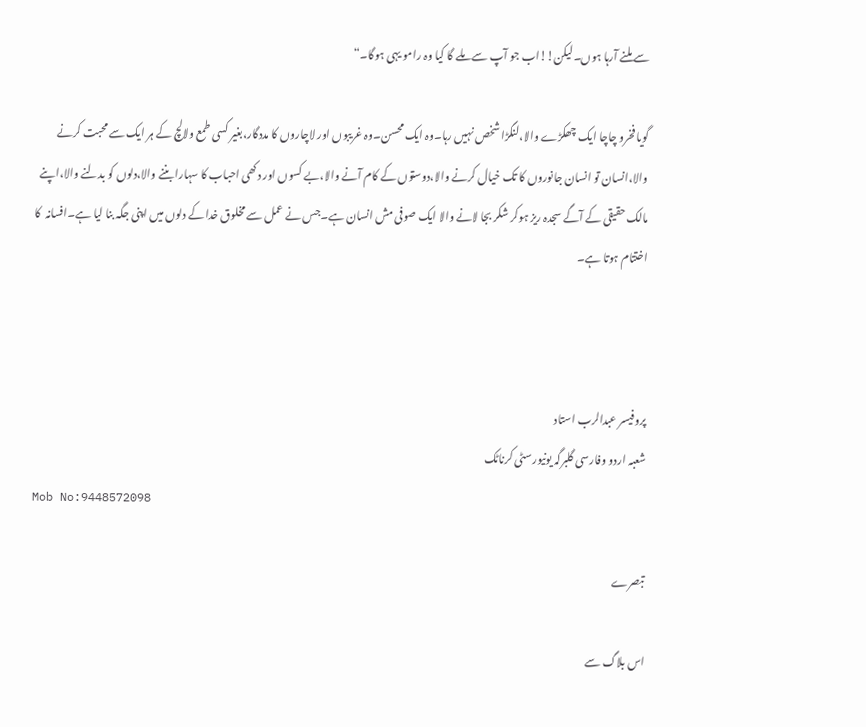سے ملنے آرہا ہوں۔لیکن!!اب جو آپ سے ملے گا کیا وہ رامو یہی ہوگا۔“

گویا فخرو چاچا ایک چھکڑے والا،لنگڑا شخص نہیں رہا۔وہ ایک محسن۔وہ غریبوں اور لاچاروں کا مددگار،بغیر کسی طمع ولالچ کے ہر ایک سے محبت کرنے والا،انسان تو انسان جانوروں کا تک خیال کرنے والا،دوستوں کے کام آنے والا،بے کسوں اور دکھی احباب کا سہارا بننے والا،دلوں کو بدلنے والا،اپنے مالک حقیقی کے آگے سجدہ ریز ہوکر شکر بجا لانے والا ایک صوفی مش انسان ہے۔جس نے عمل سے مخلوق خدا کے دلوں میں اپنی جگہ بنا لیا ہے۔افسانہ  کا اختتام ہوتا ہے۔



پروفیسر عبدالرب استاد
شعبہ اردو وفارسی گلبرگہ یونیورسٹی کرناٹک
Mob No:9448572098

تبصرے

اس بلاگ سے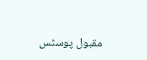مقبول پوسٹس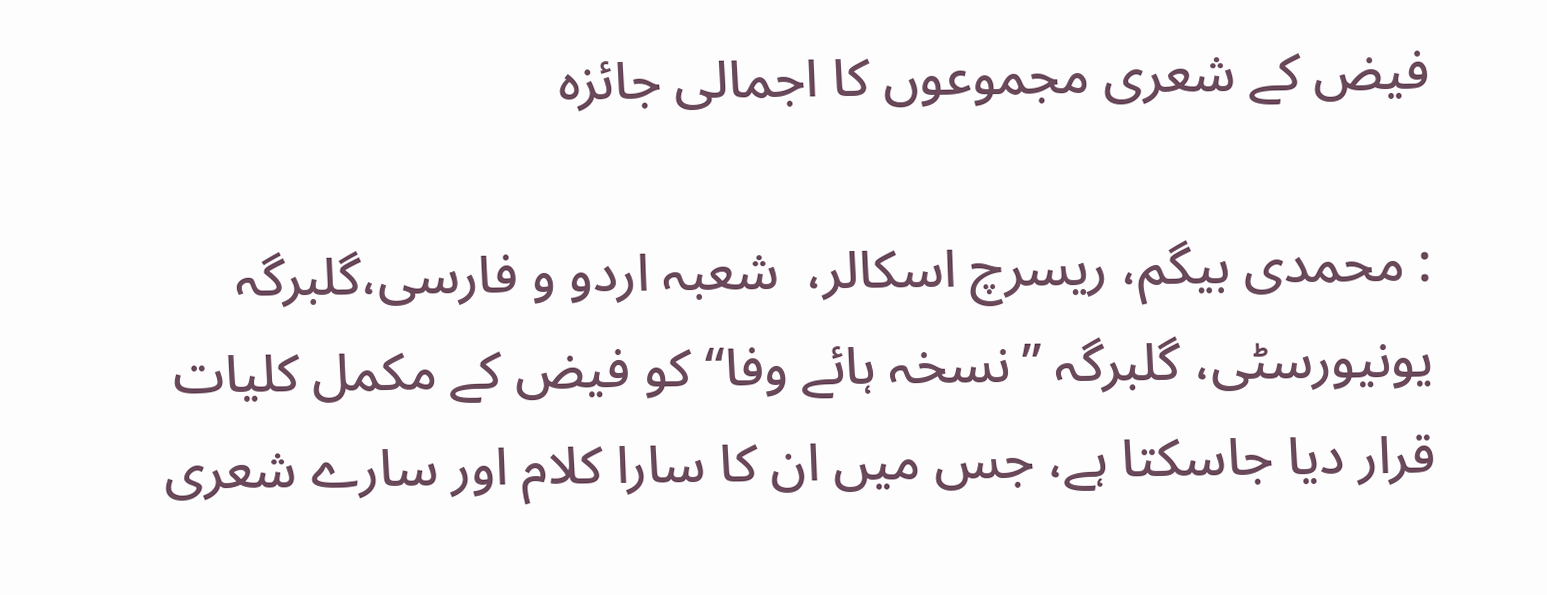فیض کے شعری مجموعوں کا اجمالی جائزہ

: محمدی بیگم، ریسرچ اسکالر،  شعبہ اردو و فارسی،گلبرگہ یونیورسٹی، گلبرگہ ’’نسخہ ہائے وفا‘‘ کو فیض کے مکمل کلیات قرار دیا جاسکتا ہے، جس میں ان کا سارا کلام اور سارے شعری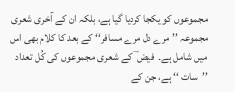مجموعوں کو یکجا کردیا گیا ہے، بلکہ ان کے آخری شعری مجموعہ ’’ مرے دل مرے مسافر‘‘ کے بعد کا کلام بھی اس میں شامل ہے۔  فیض ؔ کے شعری مجموعوں کی کُل تعداد ’’سات ‘‘ ہے، جن کے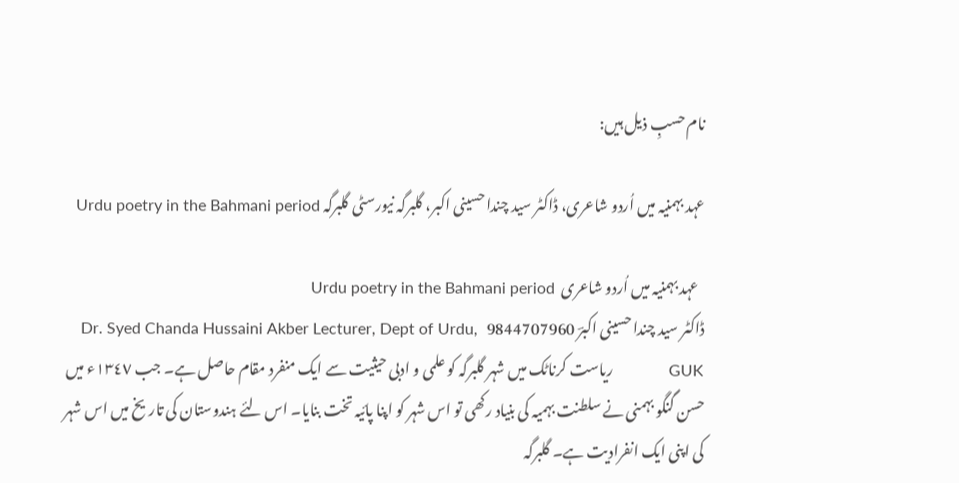نام حسبِ ذیل ہیں:

عہد بہمنیہ میں اُردو شاعری، ڈاکٹر سید چندا حسینی اکبر، گلبرگہ نیورسٹی گلبرگہ Urdu poetry in the Bahmani period

  عہد بہمنیہ میں اُردو شاعری  Urdu poetry in the Bahmani period                                                                                                 ڈاکٹر سید چندا حسینی اکبرؔ 9844707960   Dr. Syed Chanda Hussaini Akber Lecturer, Dept of Urdu, GUK              ریاست کرناٹک میں شہر گلبرگہ کو علمی و ادبی حیثیت سے ایک منفرد مقام حاصل ہے۔ جب ١٣٤٧ء میں حسن گنگو بہمنی نے سلطنت بہمیہ کی بنیاد رکھی تو اس شہر کو اپنا پائیہ تخت بنایا۔ اس لئے ہندوستان کی تاریخ میں اس شہر کی اپنی ایک انفرادیت ہے۔ گلبرگہ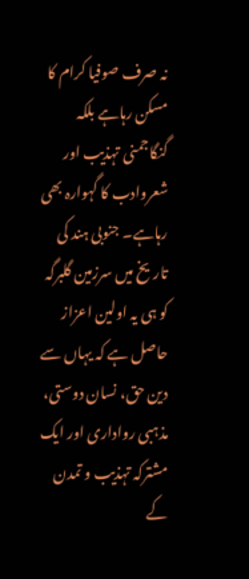نہ صرف صوفیا کرام کا مسکن رہاہے بلکہ گنگاجمنی تہذیب اور شعروادب کا گہوارہ بھی رہاہے۔ جنوبی ہند کی تاریخ میں سرزمین گلبرگہ کو ہی یہ اولین اعزاز حاصل ہے کہ یہاں سے دین حق، نسان دوستی، مذہبی رواداری اور ایک مشترکہ تہذیب و تمدن کے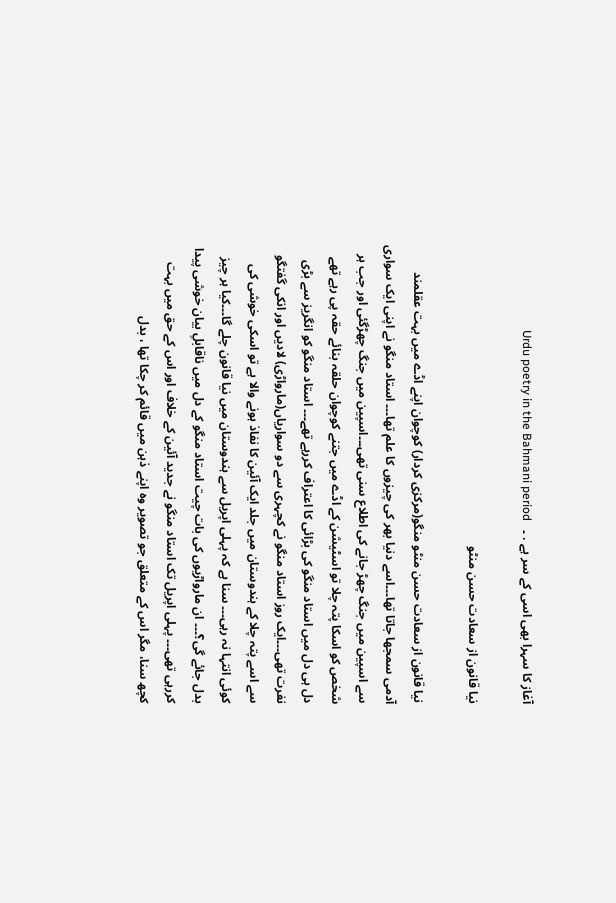آغاز کا سہرا بھی اسی کے سر ہے . ۔   Urdu poetry in the Bahmani period

نیا قانون از سعادت حسن منٹو

نیا قانون از سعادت حسن منٹو منگو(مرکزی کردار) کوچوان اپنے اڈے میں بہت عقلمند آدمی سمجھا جاتا تھا۔۔۔اسے دنیا بھر کی چیزوں کا علم تھا۔۔۔ استاد منگو نے اپنی ایک سواری سے اسپین میں جنگ چھڑ جانے کی اطلاع سنی تھی۔۔۔اسپین میں جنگ چھڑگئی اور جب ہر شخص کو اسکا پتہ چلا تو اسٹیشن کے اڈے میں جتنے کوچوان حلقہ بنائے حقہ پی رہے تھے دل ہی دل میں استاد منگو کی بڑائی کا اعتراف کررہے تھے۔۔۔ استاد منگو کو انگریز سے بڑی نفرت تھی۔۔۔ایک روز استاد منگو نے کچہری سے دو سواریاں(مارواڑی) لادیں اور انکی گفتگو سے اسے پتہ چلا کے ہندوستان میں جلد ایک آئین کا نفاذ ہونے والا ہے تو اسکی خوشی کی کوئی انتہا نہ رہی۔۔۔ سنا ہے کہ پہلی اپریل سے ہندوستان میں نیا قانون چلے گا۔۔۔کیا ہر چیز بدل جائے گی؟۔۔۔ ان مارواڑیوں کی بات چیت استاد منگو کے دل میں ناقابلِ بیان خوشی پیدا کررہی تھی۔۔۔ پہلی اپریل تک استاد منگو نے جدید آئین کے خلاف اور اس کے حق میں بہت کچھ سنا، مگر اس کے متعلق جو تصویر وہ اپنے ذہن میں قائم کر چکا تھا ، بدل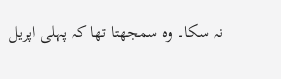نہ سکا۔ وہ سمجھتا تھا کہ پہلی اپریل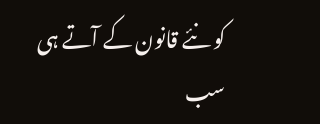کو نئے قانون کے آتے ہی سب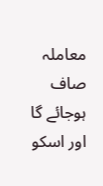معاملہ صاف ہوجائے گا اور اسکو